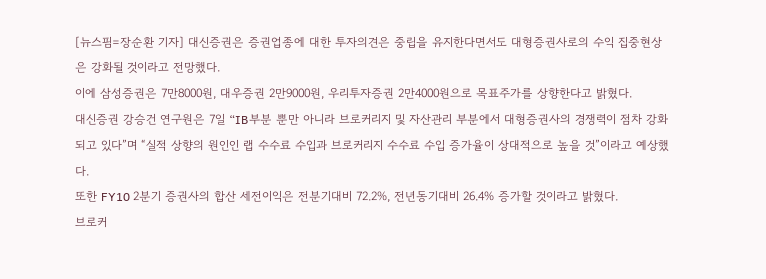[뉴스핌=장순환 기자] 대신증권은 증권업종에 대한 투자의견은 중립을 유지한다면서도 대형증권사로의 수익 집중현상은 강화될 것이라고 전망했다.
이에 삼성증권은 7만8000원, 대우증권 2만9000원, 우리투자증권 2만4000원으로 목표주가를 상향한다고 밝혔다.
대신증권 강승건 연구원은 7일 “IB부분 뿐만 아니라 브로커리지 및 자산관리 부분에서 대형증권사의 경쟁력이 점차 강화되고 있다”며 “실적 상향의 원인인 랩 수수료 수입과 브로커리지 수수료 수입 증가율이 상대적으로 높을 것”이라고 예상했다.
또한 FY10 2분기 증권사의 합산 세전이익은 전분기대비 72.2%, 전년동기대비 26.4% 증가할 것이라고 밝혔다.
브로커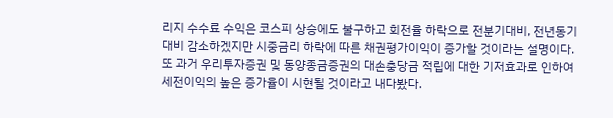리지 수수료 수익은 코스피 상승에도 불구하고 회전율 하락으로 전분기대비, 전년동기대비 감소하겠지만 시중금리 하락에 따른 채권평가이익이 증가할 것이라는 설명이다.
또 과거 우리투자증권 및 동양종금증권의 대손충당금 적립에 대한 기저효과로 인하여 세전이익의 높은 증가율이 시현될 것이라고 내다봤다.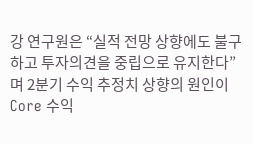강 연구원은 “실적 전망 상향에도 불구하고 투자의견을 중립으로 유지한다”며 2분기 수익 추정치 상향의 원인이 Core 수익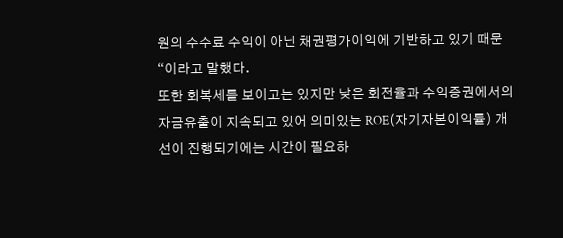원의 수수료 수익이 아닌 채권평가이익에 기반하고 있기 때문“이라고 말했다.
또한 회복세를 보이고는 있지만 낮은 회전율과 수익증권에서의 자금유출이 지속되고 있어 의미있는 ROE(자기자본이익률) 개선이 진행되기에는 시간이 필요하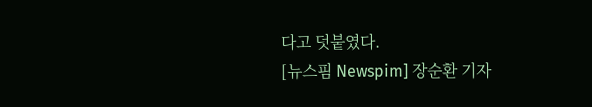다고 덧붙였다.
[뉴스핌 Newspim] 장순환 기자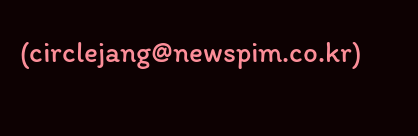(circlejang@newspim.co.kr)